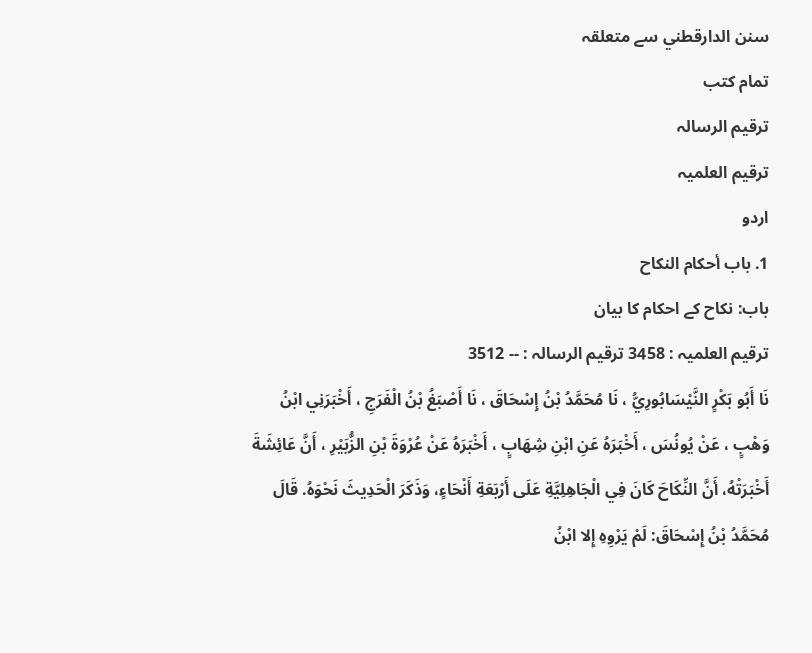سنن الدارقطني سے متعلقہ
تمام کتب
ترقیم الرسالہ
ترقیم العلمیہ
اردو
1. باب أحكام النكاح
باب: نکاح کے احکام کا بیان
ترقیم العلمیہ : 3458 ترقیم الرسالہ : -- 3512
نَا أَبُو بَكْرٍ النَّيْسَابُورِيُّ ، نَا مُحَمَّدُ بْنُ إِسْحَاقَ ، نَا أَصْبَغُ بْنُ الْفَرَجِ ، أَخْبَرَنِي ابْنُ وَهْبٍ ، عَنْ يُونُسَ ، أَخْبَرَهُ عَنِ ابْنِ شِهَابٍ ، أَخْبَرَهُ عَنْ عُرْوَةَ بْنِ الزُّبَيْرِ ، أَنَّ عَائِشَةَ أَخْبَرَتْهُ، أَنَّ النِّكَاحَ كَانَ فِي الْجَاهِلِيَّةِ عَلَى أَرْبَعَةِ أَنْحَاءٍ، وَذَكَرَ الْحَدِيثَ نَحْوَهُ. قَالَ مُحَمَّدُ بْنُ إِسْحَاقَ: لَمْ يَرْوِهِ إِلا ابْنُ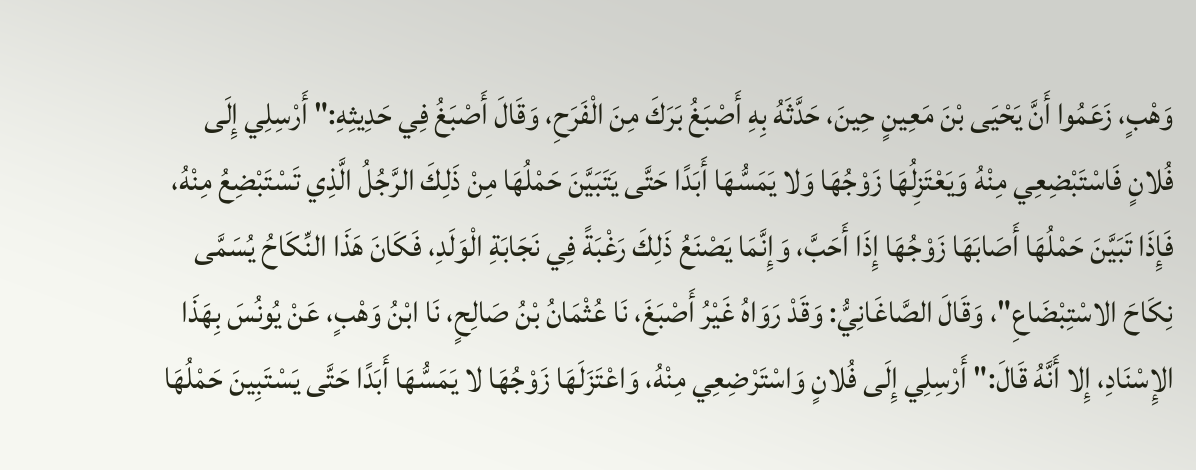وَهْبٍ، زَعَمُوا أَنَّ يَحْيَى بْنَ مَعِينٍ حِينَ، حَدَّثَهُ بِهِ أَصْبَغُ بَرَكَ مِنَ الْفَرَحِ، وَقَالَ أَصْبَغُ فِي حَدِيثِهِ:" أَرْسِلِي إِلَى فُلانٍ فَاسْتَبْضِعِي مِنْهُ وَيَعْتَزِلُهَا زَوْجُهَا وَلا يَمَسُّهَا أَبَدًا حَتَّى يَتَبَيَّنَ حَمْلُهَا مِنْ ذَلِكَ الرَّجُلُ الَّذِي تَسْتَبْضِعُ مِنْهُ، فَإِذَا تَبَيَّنَ حَمْلُهَا أَصَابَهَا زَوْجُهَا إِذَا أَحَبَّ، وَإِنَّمَا يَصْنَعُ ذَلِكَ رَغْبَةً فِي نَجَابَةِ الْوَلَدِ، فَكَانَ هَذَا النِّكَاحُ يُسَمَّى نِكَاحَ الاسْتِبْضَاعِ"، وَقَالَ الصَّاغَانِيُّ: وَقَدْ رَوَاهُ غَيْرُ أَصْبَغَ، نَا عُثْمَانُ بْنُ صَالِحٍ، نَا ابْنُ وَهْبٍ، عَنْ يُونُسَ بِهَذَا الإِسْنَادِ، إِلا أَنَّهُ قَالَ:" أَرْسِلِي إِلَى فُلانٍ وَاسْتَرْضِعِي مِنْهُ، وَاعْتَزَلَهَا زَوْجُهَا لا يَمَسُّهَا أَبَدًا حَتَّى يَسْتَبِينَ حَمْلُهَا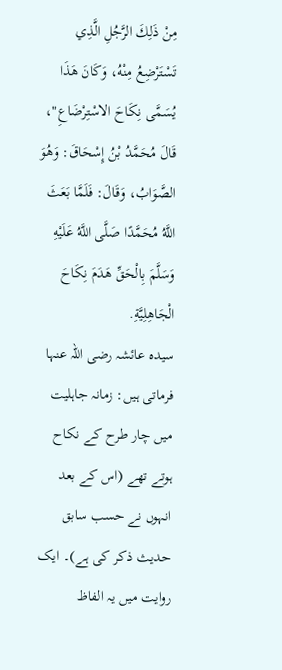مِنْ ذَلِكَ الرَّجُلِ الَّذِي تَسْتَرْضِعُ مِنْهُ، وَكَانَ هَذَا يُسَمَّى نِكَاحَ الاسْتِرْضَاعِ"، قَالَ مُحَمَّدُ بْنُ إِسْحَاقَ: وَهُوَ الصَّوَابُ، وَقَالَ: فَلَمَّا بَعَثَ اللَّهُ مُحَمَّدًا صَلَّى اللَّهُ عَلَيْهِ وَسَلَّمَ بِالْحَقِّ هَدَمَ نِكَاحَ الْجَاهِلِيَّةِ.
سیدہ عائشہ رضی اللہ عنہا فرماتی ہیں: زمانہ جاہلیت میں چار طرح کے نکاح ہوتے تھے (اس کے بعد انہوں نے حسب سابق حدیث ذکر کی ہے)۔ ایک روایت میں یہ الفاظ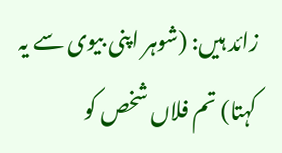زائد ہیں: (شوہر اپنی بیوی سے یہ کہتا) تم فلاں شخص کو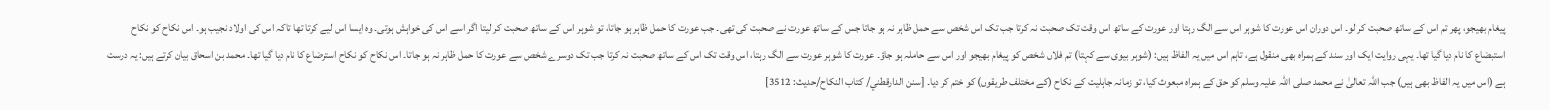پیغام بھیجو، پھر تم اس کے ساتھ صحبت کر لو۔ اس دوران اس عورت کا شوہر اس سے الگ رہتا اور عورت کے ساتھ اس وقت تک صحبت نہ کرتا جب تک اس شخص سے حمل ظاہر نہ ہو جاتا جس کے ساتھ عورت نے صحبت کی تھی۔ جب عورت کا حمل ظاہر ہو جاتا، تو شوہر اس کے ساتھ صحبت کر لیتا اگر اسے اس کی خواہش ہوتی۔ وہ ایسا اس لیے کرتا تھا تاکہ اس کی اولاد نجیب ہو۔ اس نکاح کو نکاح استبضاع کا نام دیا گیا تھا۔ یہی روایت ایک اور سند کے ہمراہ بھی منقول ہے، تاہم اس میں یہ الفاظ ہیں: (شوہر بیوی سے کہتا) تم فلاں شخص کو پیغام بھیجو اور اس سے حاملہ ہو جاؤ۔ عورت کا شوہر عورت سے الگ رہتا، اس وقت تک اس کے ساتھ صحبت نہ کرتا جب تک دوسرے شخص سے عورت کا حمل ظاہر نہ ہو جاتا۔ اس نکاح کو نکاح استرضاع کا نام دیا گیا تھا۔ محمد بن اسحاق بیان کرتے ہیں: یہ درست ہے (اس میں یہ الفاظ بھی ہیں) جب اللہ تعالیٰ نے محمد صلی اللہ علیہ وسلم کو حق کے ہمراہ مبعوث کیا، تو زمانہ جاہلیت کے نکاح (کے مختلف طریقوں) کو ختم کر دیا۔ [سنن الدارقطني/ كتاب النكاح/حدیث: 3512]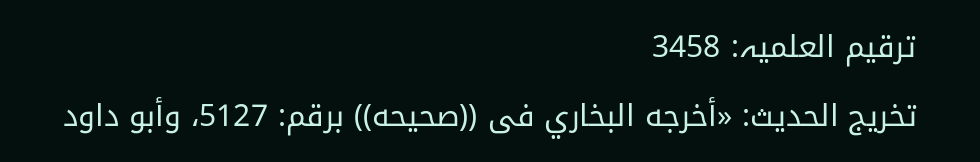ترقیم العلمیہ: 3458
تخریج الحدیث: «أخرجه البخاري فى ((صحيحه)) برقم: 5127، وأبو داود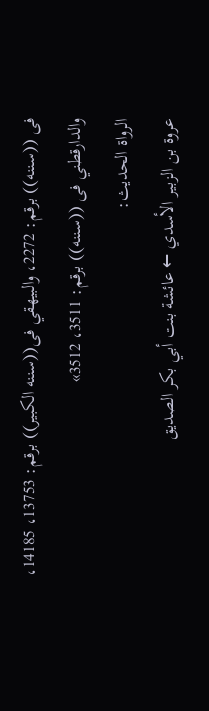فى ((سننه)) برقم: 2272، والبيهقي فى((سننه الكبير)) برقم: 13753، 14185، والدارقطني فى ((سننه)) برقم: 3511، 3512»
الرواة الحديث:
عروة بن الزبير الأسدي ← عائشة بنت أبي بكر الصديق